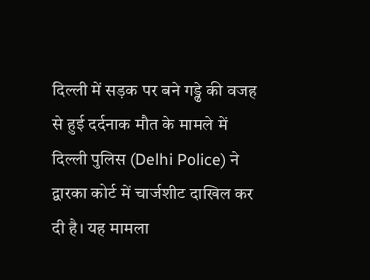दिल्ली में सड़क पर बने गड्ढे की वजह से हुई दर्दनाक मौत के मामले में दिल्ली पुलिस (Delhi Police) ने द्वारका कोर्ट में चार्जशीट दाखिल कर दी है। यह मामला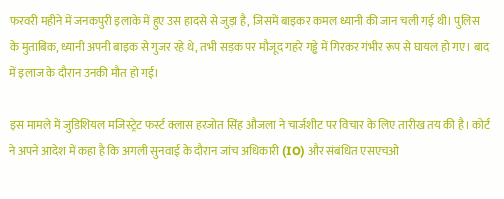फरवरी महीने में जनकपुरी इलाके में हुए उस हादसे से जुड़ा है, जिसमें बाइकर कमल ध्यानी की जान चली गई थी। पुलिस के मुताबिक, ध्यानी अपनी बाइक से गुजर रहे थे, तभी सड़क पर मौजूद गहरे गड्ढे में गिरकर गंभीर रूप से घायल हो गए। बाद में इलाज के दौरान उनकी मौत हो गई।

इस मामले में जुडिशियल मजिस्ट्रेट फर्स्ट क्लास हरजोत सिंह औजला ने चार्जशीट पर विचार के लिए तारीख तय की है। कोर्ट ने अपने आदेश में कहा है कि अगली सुनवाई के दौरान जांच अधिकारी (IO) और संबंधित एसएचओ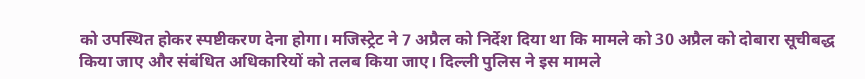को उपस्थित होकर स्पष्टीकरण देना होगा। मजिस्ट्रेट ने 7 अप्रैल को निर्देश दिया था कि मामले को 30 अप्रैल को दोबारा सूचीबद्ध किया जाए और संबंधित अधिकारियों को तलब किया जाए। दिल्ली पुलिस ने इस मामले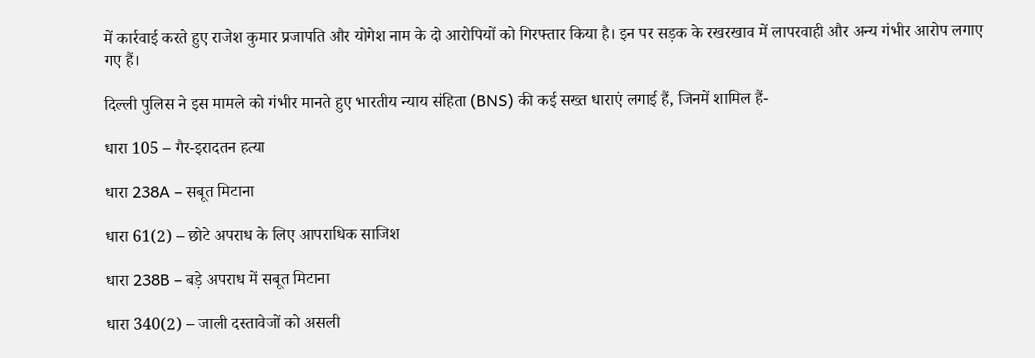में कार्रवाई करते हुए राजेश कुमार प्रजापति और योगेश नाम के दो आरोपियों को गिरफ्तार किया है। इन पर सड़क के रखरखाव में लापरवाही और अन्य गंभीर आरोप लगाए गए हैं।

दिल्ली पुलिस ने इस मामले को गंभीर मानते हुए भारतीय न्याय संहिता (BNS) की कई सख्त धाराएं लगाई हैं, जिनमें शामिल हैं-

धारा 105 – गैर-इरादतन हत्या

धारा 238A – सबूत मिटाना

धारा 61(2) – छोटे अपराध के लिए आपराधिक साजिश

धारा 238B – बड़े अपराध में सबूत मिटाना

धारा 340(2) – जाली दस्तावेजों को असली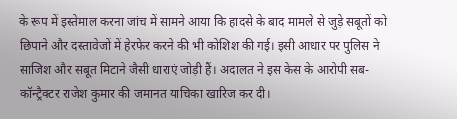के रूप में इस्तेमाल करना जांच में सामने आया कि हादसे के बाद मामले से जुड़े सबूतों को छिपाने और दस्तावेजों में हेरफेर करने की भी कोशिश की गई। इसी आधार पर पुलिस ने साजिश और सबूत मिटाने जैसी धाराएं जोड़ी हैं। अदालत ने इस केस के आरोपी सब-कॉन्ट्रैक्टर राजेश कुमार की जमानत याचिका खारिज कर दी।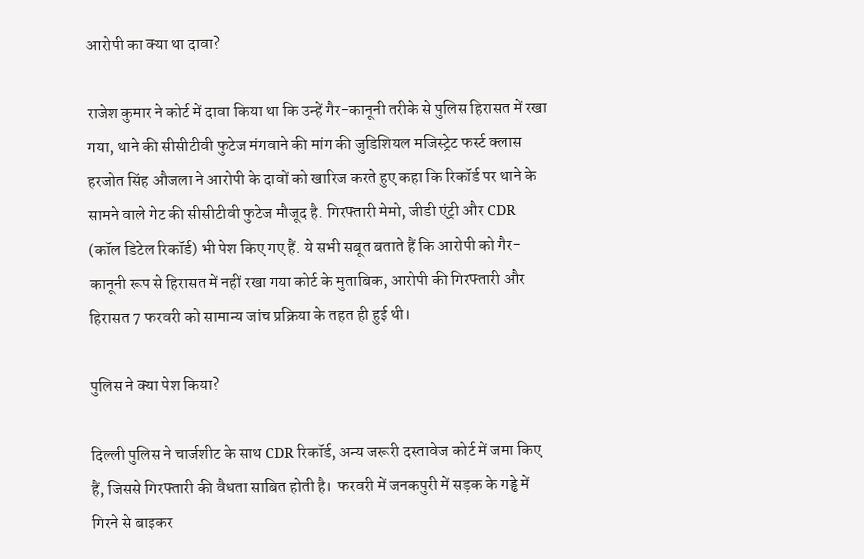आरोपी का क्या था दावा?

राजेश कुमार ने कोर्ट में दावा किया था कि उन्हें गैर-कानूनी तरीके से पुलिस हिरासत में रखा गया, थाने की सीसीटीवी फुटेज मंगवाने की मांग की जुडिशियल मजिस्ट्रेट फर्स्ट क्लास हरजोत सिंह औजला ने आरोपी के दावों को खारिज करते हुए कहा कि रिकॉर्ड पर थाने के सामने वाले गेट की सीसीटीवी फुटेज मौजूद है. गिरफ्तारी मेमो, जीडी एंट्री और CDR (कॉल डिटेल रिकॉर्ड) भी पेश किए गए हैं. ये सभी सबूत बताते हैं कि आरोपी को गैर-कानूनी रूप से हिरासत में नहीं रखा गया कोर्ट के मुताबिक, आरोपी की गिरफ्तारी और हिरासत 7 फरवरी को सामान्य जांच प्रक्रिया के तहत ही हुई थी।

पुलिस ने क्या पेश किया?

दिल्ली पुलिस ने चार्जशीट के साथ CDR रिकॉर्ड, अन्य जरूरी दस्तावेज कोर्ट में जमा किए हैं, जिससे गिरफ्तारी की वैधता साबित होती है।  फरवरी में जनकपुरी में सड़क के गड्ढे में गिरने से बाइकर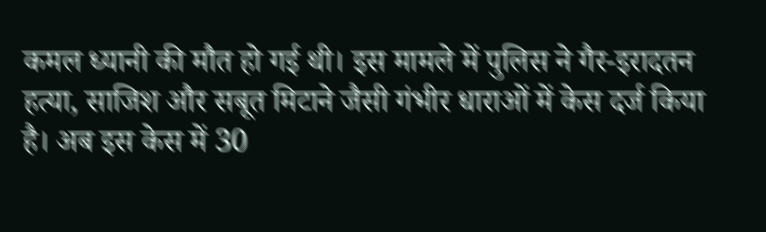कमल ध्यानी की मौत हो गई थी। इस मामले में पुलिस ने गैर-इरादतन हत्या, साजिश और सबूत मिटाने जैसी गंभीर धाराओं में केस दर्ज किया है। अब इस केस में 30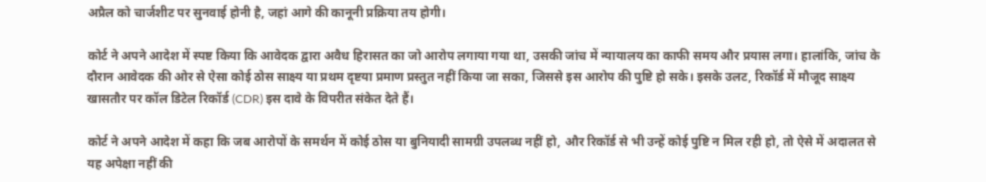अप्रैल को चार्जशीट पर सुनवाई होनी है, जहां आगे की कानूनी प्रक्रिया तय होगी।

कोर्ट ने अपने आदेश में स्पष्ट किया कि आवेदक द्वारा अवैध हिरासत का जो आरोप लगाया गया था, उसकी जांच में न्यायालय का काफी समय और प्रयास लगा। हालांकि, जांच के दौरान आवेदक की ओर से ऐसा कोई ठोस साक्ष्य या प्रथम दृष्टया प्रमाण प्रस्तुत नहीं किया जा सका, जिससे इस आरोप की पुष्टि हो सके। इसके उलट, रिकॉर्ड में मौजूद साक्ष्य खासतौर पर कॉल डिटेल रिकॉर्ड (CDR) इस दावे के विपरीत संकेत देते हैं।

कोर्ट ने अपने आदेश में कहा कि जब आरोपों के समर्थन में कोई ठोस या बुनियादी सामग्री उपलब्ध नहीं हो, और रिकॉर्ड से भी उन्हें कोई पुष्टि न मिल रही हो, तो ऐसे में अदालत से यह अपेक्षा नहीं की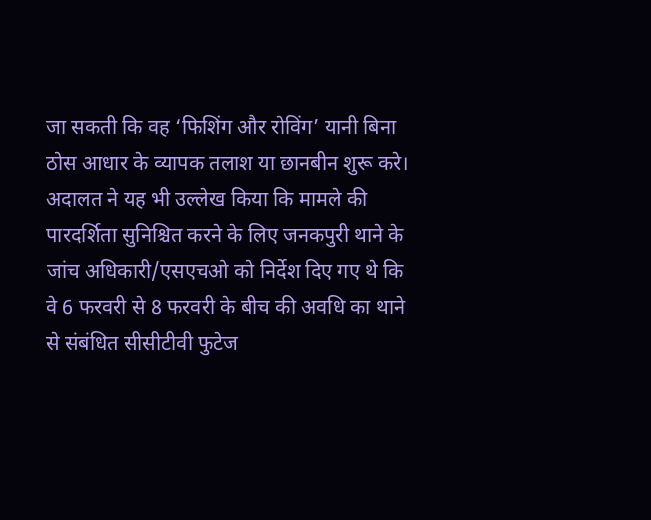जा सकती कि वह ‘फिशिंग और रोविंग’ यानी बिना ठोस आधार के व्यापक तलाश या छानबीन शुरू करे। अदालत ने यह भी उल्लेख किया कि मामले की पारदर्शिता सुनिश्चित करने के लिए जनकपुरी थाने के जांच अधिकारी/एसएचओ को निर्देश दिए गए थे कि वे 6 फरवरी से 8 फरवरी के बीच की अवधि का थाने से संबंधित सीसीटीवी फुटेज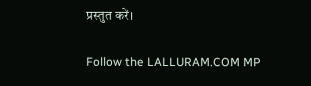प्रस्तुत करें।

Follow the LALLURAM.COM MP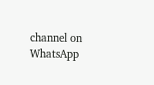channel on WhatsApp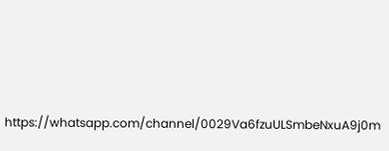https://whatsapp.com/channel/0029Va6fzuULSmbeNxuA9j0m